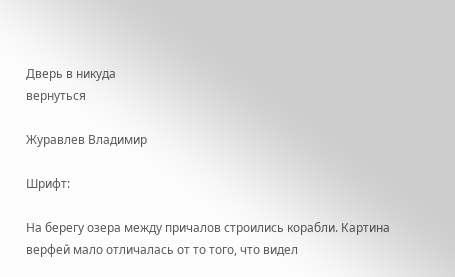Дверь в никуда
вернуться

Журавлев Владимир

Шрифт:

На берегу озера между причалов строились корабли. Картина верфей мало отличалась от то того, что видел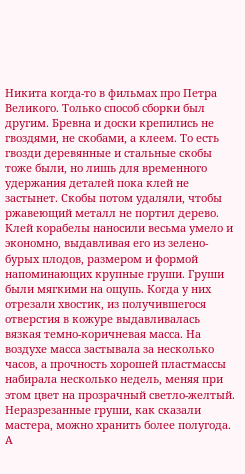Никита когда-то в фильмах про Петра Великого. Только способ сборки был другим. Бревна и доски крепились не гвоздями, не скобами, а клеем. То есть гвозди деревянные и стальные скобы тоже были, но лишь для временного удержания деталей пока клей не застынет. Скобы потом удаляли, чтобы ржавеющий металл не портил дерево. Клей корабелы наносили весьма умело и экономно, выдавливая его из зелено-бурых плодов, размером и формой напоминающих крупные груши. Груши были мягкими на ощупь. Когда у них отрезали хвостик, из получившегося отверстия в кожуре выдавливалась вязкая темно-коричневая масса. На воздухе масса застывала за несколько часов, а прочность хорошей пластмассы набирала несколько недель, меняя при этом цвет на прозрачный светло-желтый. Неразрезанные груши, как сказали мастера, можно хранить более полугода. А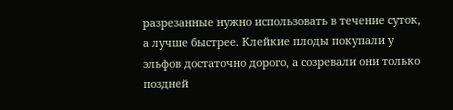разрезанные нужно использовать в течение суток, а лучше быстрее. Клейкие плоды покупали у эльфов достаточно дорого, а созревали они только поздней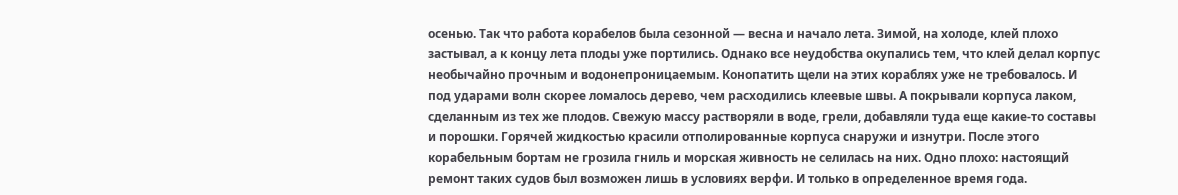осенью. Так что работа корабелов была сезонной — весна и начало лета. Зимой, на холоде, клей плохо застывал, а к концу лета плоды уже портились. Однако все неудобства окупались тем, что клей делал корпус необычайно прочным и водонепроницаемым. Конопатить щели на этих кораблях уже не требовалось. И под ударами волн скорее ломалось дерево, чем расходились клеевые швы. А покрывали корпуса лаком, сделанным из тех же плодов. Свежую массу растворяли в воде, грели, добавляли туда еще какие-то составы и порошки. Горячей жидкостью красили отполированные корпуса снаружи и изнутри. После этого корабельным бортам не грозила гниль и морская живность не селилась на них. Одно плохо: настоящий ремонт таких судов был возможен лишь в условиях верфи. И только в определенное время года.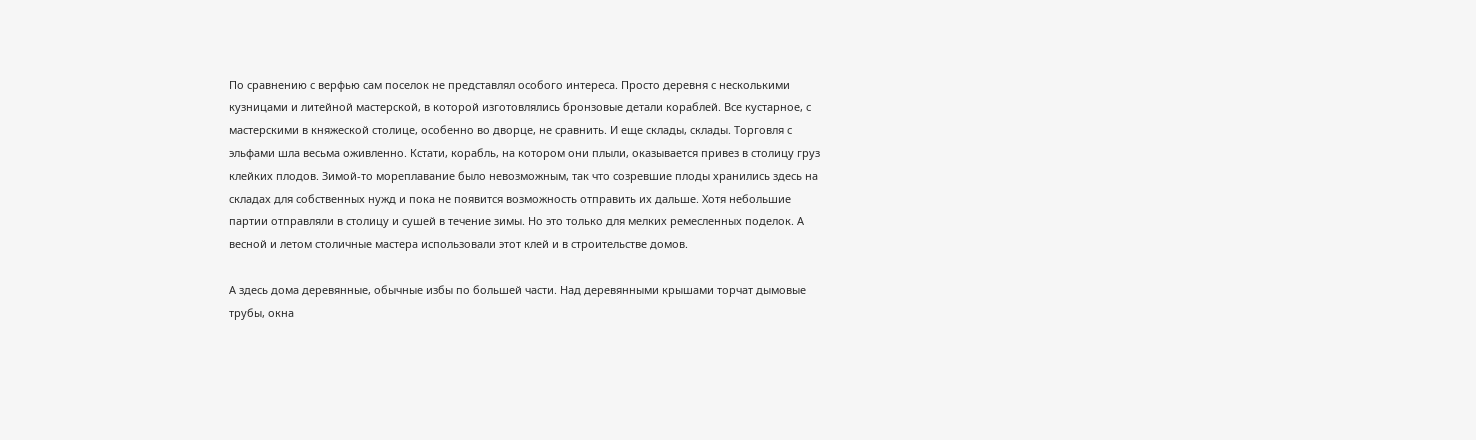По сравнению с верфью сам поселок не представлял особого интереса. Просто деревня с несколькими кузницами и литейной мастерской, в которой изготовлялись бронзовые детали кораблей. Все кустарное, с мастерскими в княжеской столице, особенно во дворце, не сравнить. И еще склады, склады. Торговля с эльфами шла весьма оживленно. Кстати, корабль, на котором они плыли, оказывается привез в столицу груз клейких плодов. Зимой-то мореплавание было невозможным, так что созревшие плоды хранились здесь на складах для собственных нужд и пока не появится возможность отправить их дальше. Хотя небольшие партии отправляли в столицу и сушей в течение зимы. Но это только для мелких ремесленных поделок. А весной и летом столичные мастера использовали этот клей и в строительстве домов.

А здесь дома деревянные, обычные избы по большей части. Над деревянными крышами торчат дымовые трубы, окна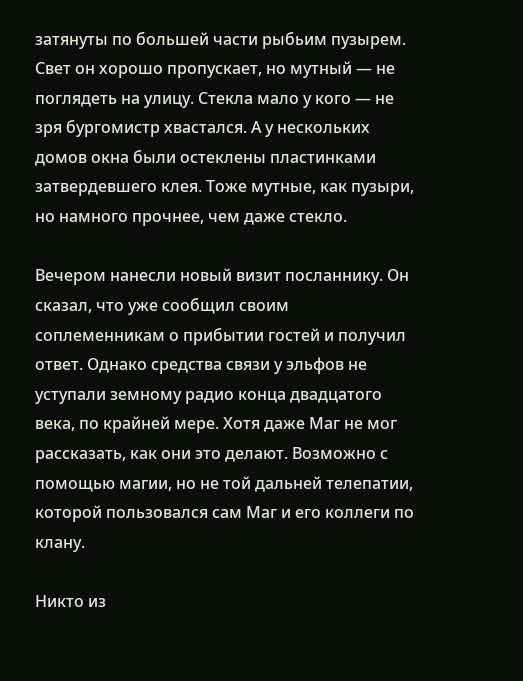затянуты по большей части рыбьим пузырем. Свет он хорошо пропускает, но мутный — не поглядеть на улицу. Стекла мало у кого — не зря бургомистр хвастался. А у нескольких домов окна были остеклены пластинками затвердевшего клея. Тоже мутные, как пузыри, но намного прочнее, чем даже стекло.

Вечером нанесли новый визит посланнику. Он сказал, что уже сообщил своим соплеменникам о прибытии гостей и получил ответ. Однако средства связи у эльфов не уступали земному радио конца двадцатого века, по крайней мере. Хотя даже Маг не мог рассказать, как они это делают. Возможно с помощью магии, но не той дальней телепатии, которой пользовался сам Маг и его коллеги по клану.

Никто из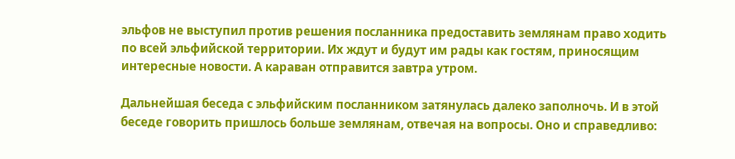эльфов не выступил против решения посланника предоставить землянам право ходить по всей эльфийской территории. Их ждут и будут им рады как гостям, приносящим интересные новости. А караван отправится завтра утром.

Дальнейшая беседа с эльфийским посланником затянулась далеко заполночь. И в этой беседе говорить пришлось больше землянам, отвечая на вопросы. Оно и справедливо: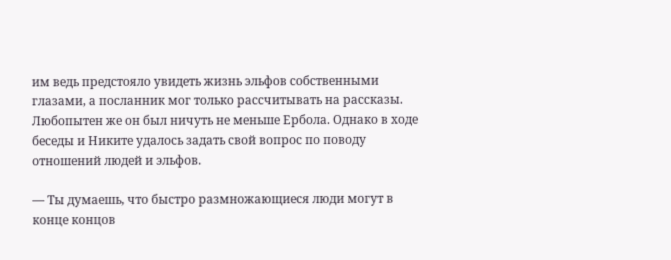им ведь предстояло увидеть жизнь эльфов собственными глазами, а посланник мог только рассчитывать на рассказы. Любопытен же он был ничуть не меньше Ербола. Однако в ходе беседы и Никите удалось задать свой вопрос по поводу отношений людей и эльфов.

— Ты думаешь, что быстро размножающиеся люди могут в конце концов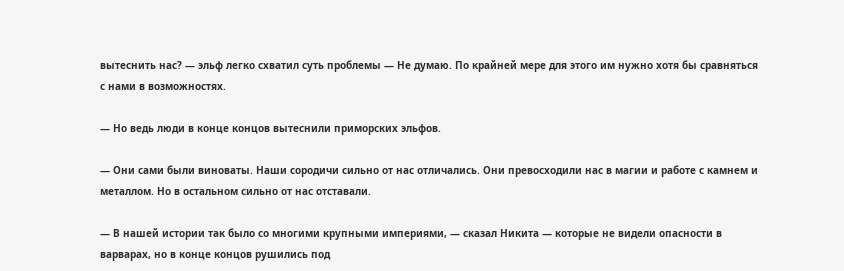вытеснить нас? — эльф легко схватил суть проблемы — Не думаю. По крайней мере для этого им нужно хотя бы сравняться с нами в возможностях.

— Но ведь люди в конце концов вытеснили приморских эльфов.

— Они сами были виноваты. Наши сородичи сильно от нас отличались. Они превосходили нас в магии и работе с камнем и металлом. Но в остальном сильно от нас отставали.

— В нашей истории так было со многими крупными империями, — сказал Никита — которые не видели опасности в варварах, но в конце концов рушились под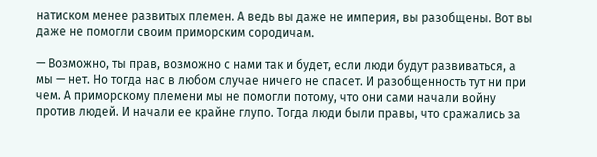натиском менее развитых племен. А ведь вы даже не империя, вы разобщены. Вот вы даже не помогли своим приморским сородичам.

— Возможно, ты прав, возможно с нами так и будет, если люди будут развиваться, а мы — нет. Но тогда нас в любом случае ничего не спасет. И разобщенность тут ни при чем. А приморскому племени мы не помогли потому, что они сами начали войну против людей. И начали ее крайне глупо. Тогда люди были правы, что сражались за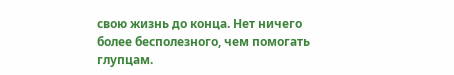свою жизнь до конца. Нет ничего более бесполезного, чем помогать глупцам.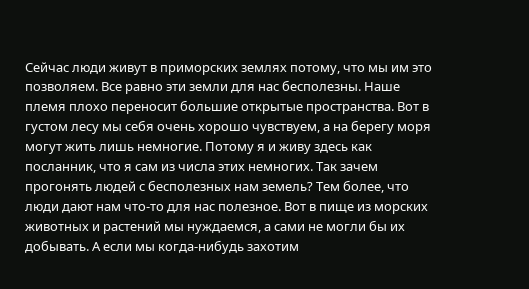Сейчас люди живут в приморских землях потому, что мы им это позволяем. Все равно эти земли для нас бесполезны. Наше племя плохо переносит большие открытые пространства. Вот в густом лесу мы себя очень хорошо чувствуем, а на берегу моря могут жить лишь немногие. Потому я и живу здесь как посланник, что я сам из числа этих немногих. Так зачем прогонять людей с бесполезных нам земель? Тем более, что люди дают нам что-то для нас полезное. Вот в пище из морских животных и растений мы нуждаемся, а сами не могли бы их добывать. А если мы когда-нибудь захотим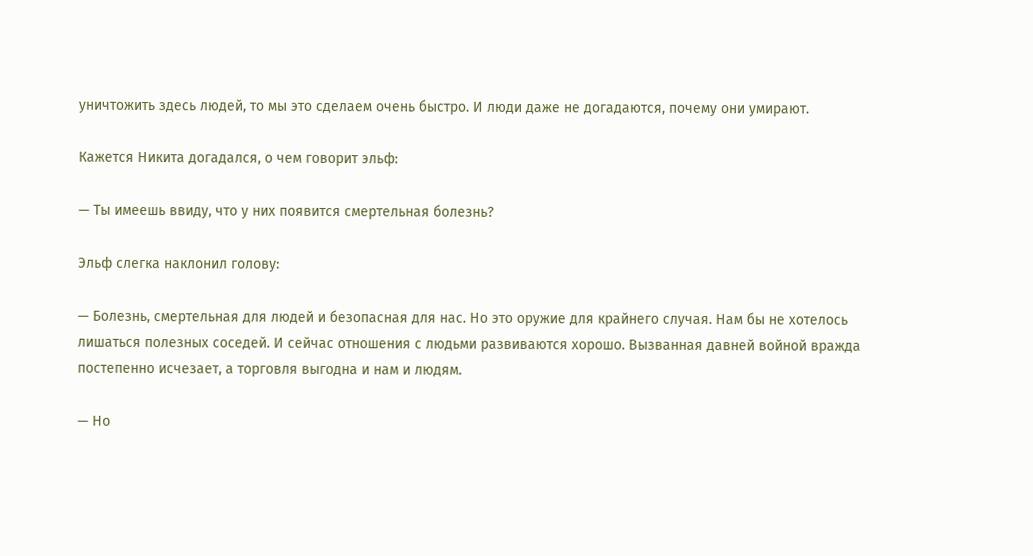уничтожить здесь людей, то мы это сделаем очень быстро. И люди даже не догадаются, почему они умирают.

Кажется Никита догадался, о чем говорит эльф:

— Ты имеешь ввиду, что у них появится смертельная болезнь?

Эльф слегка наклонил голову:

— Болезнь, смертельная для людей и безопасная для нас. Но это оружие для крайнего случая. Нам бы не хотелось лишаться полезных соседей. И сейчас отношения с людьми развиваются хорошо. Вызванная давней войной вражда постепенно исчезает, а торговля выгодна и нам и людям.

— Но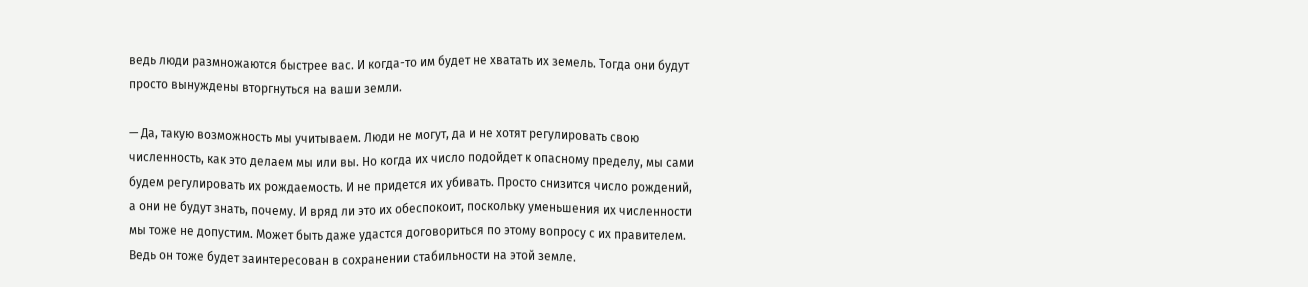ведь люди размножаются быстрее вас. И когда-то им будет не хватать их земель. Тогда они будут просто вынуждены вторгнуться на ваши земли.

— Да, такую возможность мы учитываем. Люди не могут, да и не хотят регулировать свою численность, как это делаем мы или вы. Но когда их число подойдет к опасному пределу, мы сами будем регулировать их рождаемость. И не придется их убивать. Просто снизится число рождений, а они не будут знать, почему. И вряд ли это их обеспокоит, поскольку уменьшения их численности мы тоже не допустим. Может быть даже удастся договориться по этому вопросу с их правителем. Ведь он тоже будет заинтересован в сохранении стабильности на этой земле.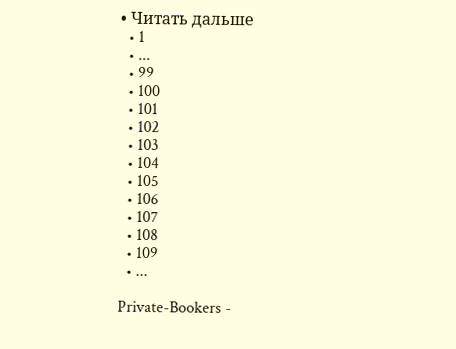• Читать дальше
  • 1
  • ...
  • 99
  • 100
  • 101
  • 102
  • 103
  • 104
  • 105
  • 106
  • 107
  • 108
  • 109
  • ...

Private-Bookers -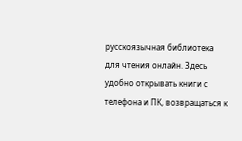русскоязычная библиотека для чтения онлайн. Здесь удобно открывать книги с телефона и ПК, возвращаться к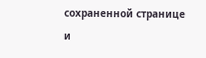сохраненной странице и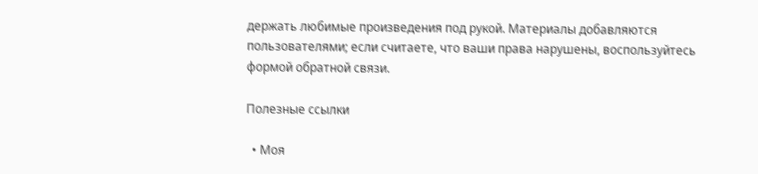держать любимые произведения под рукой. Материалы добавляются пользователями; если считаете, что ваши права нарушены, воспользуйтесь формой обратной связи.

Полезные ссылки

  • Моя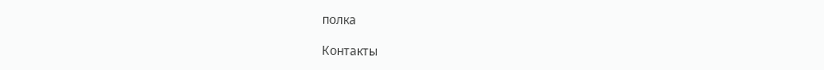полка

Контакты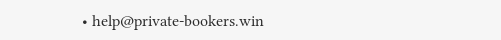• help@private-bookers.win